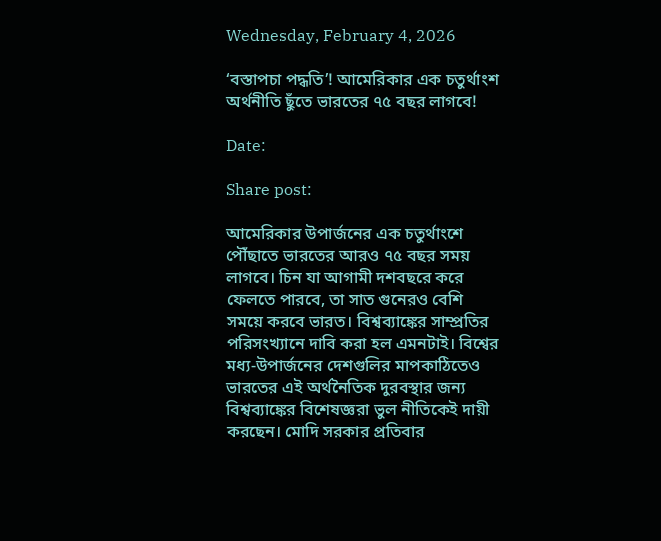Wednesday, February 4, 2026

‘বস্তাপচা পদ্ধতি’! আমেরিকার এক চতুর্থাংশ অর্থনীতি ছুঁতে ভারতের ৭৫ বছর লাগবে!

Date:

Share post:

আমেরিকার উপার্জনের এক চতুর্থাংশে পৌঁছাতে ভারতের আরও ৭৫ বছর সময় লাগবে। চিন যা আগামী দশবছরে করে ফেলতে পারবে, তা সাত গুনেরও বেশি সময়ে করবে ভারত। বিশ্বব্যাঙ্কের সাম্প্রতির পরিসংখ্যানে দাবি করা হল এমনটাই। বিশ্বের মধ্য-উপার্জনের দেশগুলির মাপকাঠিতেও ভারতের এই অর্থনৈতিক দুরবস্থার জন্য বিশ্বব্যাঙ্কের বিশেষজ্ঞরা ভুল নীতিকেই দায়ী করছেন। মোদি সরকার প্রতিবার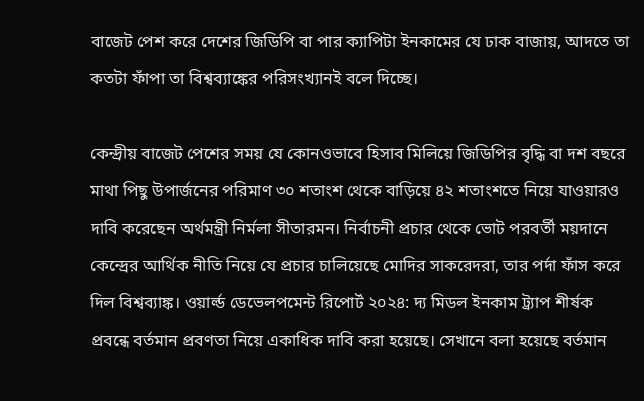বাজেট পেশ করে দেশের জিডিপি বা পার ক্যাপিটা ইনকামের যে ঢাক বাজায়, আদতে তা কতটা ফাঁপা তা বিশ্বব্যাঙ্কের পরিসংখ্যানই বলে দিচ্ছে।

কেন্দ্রীয় বাজেট পেশের সময় যে কোনওভাবে হিসাব মিলিয়ে জিডিপির বৃদ্ধি বা দশ বছরে মাথা পিছু উপার্জনের পরিমাণ ৩০ শতাংশ থেকে বাড়িয়ে ৪২ শতাংশতে নিয়ে যাওয়ারও দাবি করেছেন অর্থমন্ত্রী নির্মলা সীতারমন। নির্বাচনী প্রচার থেকে ভোট পরবর্তী ময়দানে কেন্দ্রের আর্থিক নীতি নিয়ে যে প্রচার চালিয়েছে মোদির সাকরেদরা, তার পর্দা ফাঁস করে দিল বিশ্বব্যাঙ্ক। ওয়ার্ল্ড ডেভেলপমেন্ট রিপোর্ট ২০২৪: দ্য মিডল ইনকাম ট্র্যাপ শীর্ষক প্রবন্ধে বর্তমান প্রবণতা নিয়ে একাধিক দাবি করা হয়েছে। সেখানে বলা হয়েছে বর্তমান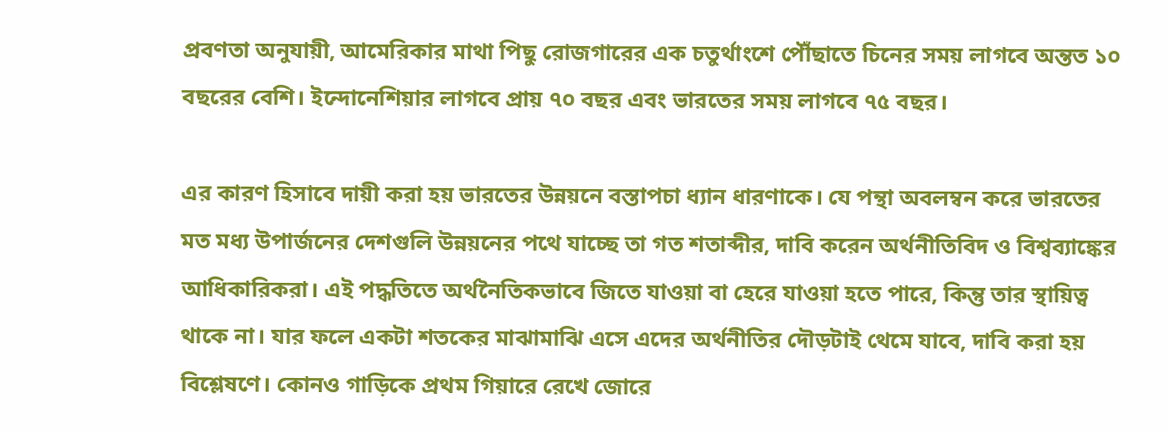প্রবণতা অনুযায়ী, আমেরিকার মাথা পিছু রোজগারের এক চতুর্থাংশে পৌঁছাতে চিনের সময় লাগবে অন্তত ১০ বছরের বেশি। ইন্দোনেশিয়ার লাগবে প্রায় ৭০ বছর এবং ভারতের সময় লাগবে ৭৫ বছর।

এর কারণ হিসাবে দায়ী করা হয় ভারতের উন্নয়নে বস্তাপচা ধ্যান ধারণাকে। যে পন্থা অবলম্বন করে ভারতের মত মধ্য উপার্জনের দেশগুলি উন্নয়নের পথে যাচ্ছে তা গত শতাব্দীর, দাবি করেন অর্থনীতিবিদ ও বিশ্বব্যাঙ্কের আধিকারিকরা। এই পদ্ধতিতে অর্থনৈতিকভাবে জিতে যাওয়া বা হেরে যাওয়া হতে পারে, কিন্তু তার স্থায়িত্ব থাকে না। যার ফলে একটা শতকের মাঝামাঝি এসে এদের অর্থনীতির দৌড়টাই থেমে যাবে, দাবি করা হয় বিশ্লেষণে। কোনও গাড়িকে প্রথম গিয়ারে রেখে জোরে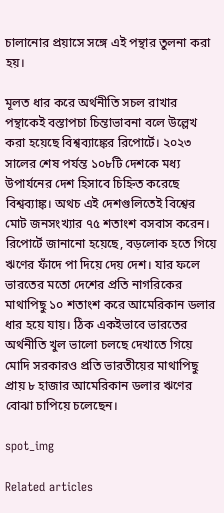চালানোর প্রয়াসে সঙ্গে এই পন্থার তুলনা করা হয়।

মূলত ধার করে অর্থনীতি সচল রাখার পন্থাকেই বস্তাপচা চিন্তাভাবনা বলে উল্লেখ করা হয়েছে বিশ্বব্যাঙ্কের রিপোর্টে। ২০২৩ সালের শেষ পর্যন্ত ১০৮টি দেশকে মধ্য উপার্যনের দেশ হিসাবে চিহ্নিত করেছে বিশ্বব্যাঙ্ক। অথচ এই দেশগুলিতেই বিশ্বের মোট জনসংখ্যার ৭৫ শতাংশ বসবাস করেন। রিপোর্টে জানানো হয়েছে, বড়লোক হতে গিয়ে ঋণের ফাঁদে পা দিয়ে দেয় দেশ। যার ফলে ভারতের মতো দেশের প্রতি নাগরিকের মাথাপিছু ১০ শতাংশ করে আমেরিকান ডলার ধার হয়ে যায়। ঠিক একইভাবে ভারতের অর্থনীতি খুল ভালো চলছে দেখাতে গিয়ে মোদি সরকারও প্রতি ভারতীয়ের মাথাপিছু প্রায় ৮ হাজার আমেরিকান ডলার ঋণের বোঝা চাপিয়ে চলেছেন।

spot_img

Related articles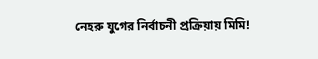নেহরু যুগের নির্বাচনী প্রক্রিয়ায় মিমি!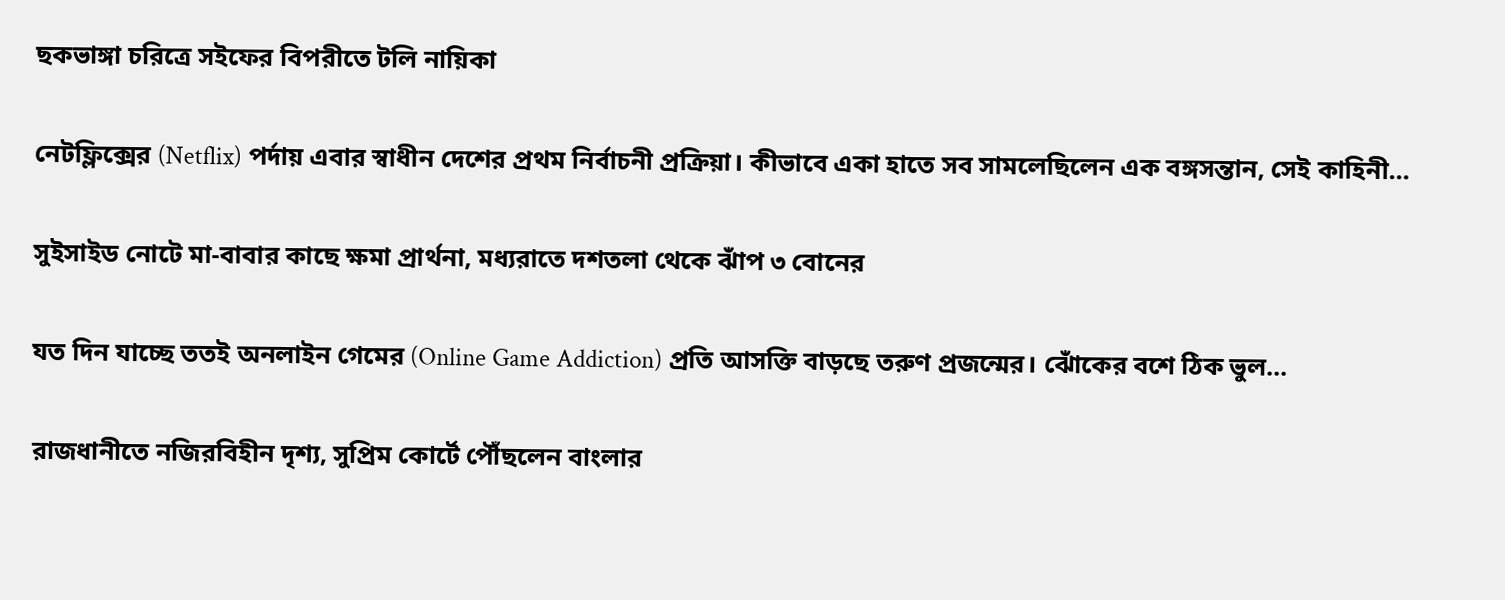ছকভাঙ্গা চরিত্রে সইফের বিপরীতে টলি নায়িকা

নেটফ্লিক্সের (Netflix) পর্দায় এবার স্বাধীন দেশের প্রথম নির্বাচনী প্রক্রিয়া। কীভাবে একা হাতে সব সামলেছিলেন এক বঙ্গসন্তান, সেই কাহিনী...

সুইসাইড নোটে মা-বাবার কাছে ক্ষমা প্রার্থনা, মধ্যরাতে দশতলা থেকে ঝাঁপ ৩ বোনের

যত দিন যাচ্ছে ততই অনলাইন গেমের (Online Game Addiction) প্রতি আসক্তি বাড়ছে তরুণ প্রজন্মের। ঝোঁকের বশে ঠিক ভুল...

রাজধানীতে নজিরবিহীন দৃশ্য, সুপ্রিম কোর্টে পৌঁছলেন বাংলার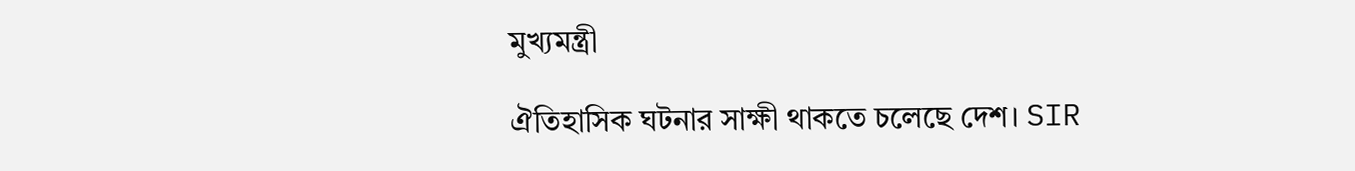মুখ্যমন্ত্রী

ঐতিহাসিক ঘটনার সাক্ষী থাকতে চলেছে দেশ। SIR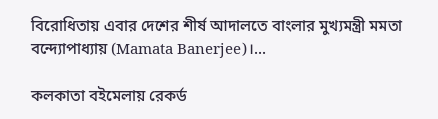বিরোধিতায় এবার দেশের শীর্ষ আদালতে বাংলার মুখ্যমন্ত্রী মমতা বন্দ্যোপাধ্যায় (Mamata Banerjee)।...

কলকাতা বইমেলায় রেকর্ড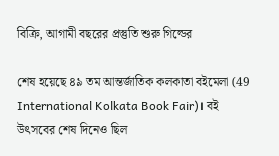বিক্রি, আগামী বছরের প্রস্তুতি শুরু গিল্ডের

শেষ হয়েছে ৪৯ তম আন্তর্জাতিক কলকাতা বইমেলা (49 International Kolkata Book Fair)। বই উৎসবের শেষ দিনেও ছিল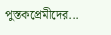পুস্তকপ্রেমীদের...